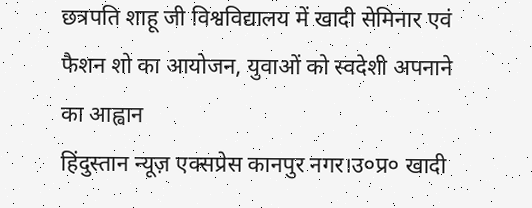छत्रपति शाहू जी विश्वविद्यालय में खादी सेमिनार एवं फैशन शो का आयोजन, युवाओं को स्वदेशी अपनाने का आह्वान
हिंदुस्तान न्यूज़ एक्सप्रेस कानपुर नगर।उ०प्र० खादी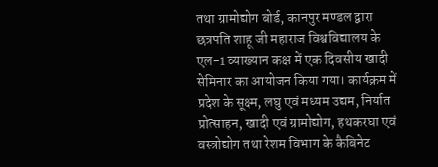तथा ग्रामोद्योग बोर्ड, कानपुर मण्डल द्वारा छत्रपति शाहू जी महाराज विश्वविद्यालय के एल-1 व्याख्यान कक्ष में एक दिवसीय खादी सेमिनार का आयोजन किया गया। कार्यक्रम में प्रदेश के सूक्ष्म, लघु एवं मध्यम उद्यम, निर्यात प्रोत्साहन, खादी एवं ग्रामोद्योग, हथकरघा एवं वस्त्रोद्योग तथा रेशम विभाग के कैबिनेट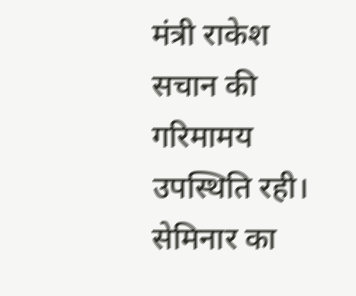मंत्री राकेश सचान की गरिमामय उपस्थिति रही।
सेमिनार का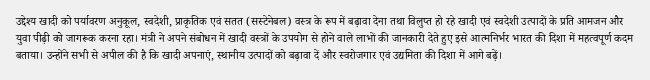उद्देश्य खादी को पर्यावरण अनुकूल, स्वदेशी, प्राकृतिक एवं सतत (सस्टेनेबल) वस्त्र के रूप में बढ़ावा देना तथा विलुप्त हो रहे खादी एवं स्वदेशी उत्पादों के प्रति आमजन और युवा पीढ़ी को जागरूक करना रहा। मंत्री ने अपने संबोधन में खादी वस्त्रों के उपयोग से होने वाले लाभों की जानकारी देते हुए इसे आत्मनिर्भर भारत की दिशा में महत्वपूर्ण कदम बताया। उन्होंने सभी से अपील की है कि खादी अपनाएं, स्थानीय उत्पादों को बढ़ावा दें और स्वरोजगार एवं उद्यमिता की दिशा में आगे बढ़ें।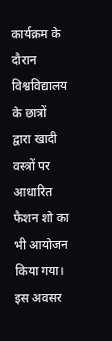कार्यक्रम के दौरान विश्वविद्यालय के छात्रों द्वारा खादी वस्त्रों पर आधारित फैशन शो का भी आयोजन किया गया। इस अवसर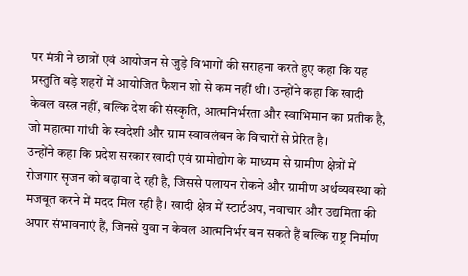पर मंत्री ने छात्रों एवं आयोजन से जुड़े विभागों की सराहना करते हुए कहा कि यह प्रस्तुति बड़े शहरों में आयोजित फैशन शो से कम नहीं थी। उन्होंने कहा कि खादी केवल वस्त्र नहीं, बल्कि देश की संस्कृति, आत्मनिर्भरता और स्वाभिमान का प्रतीक है, जो महात्मा गांधी के स्वदेशी और ग्राम स्वावलंबन के विचारों से प्रेरित है।
उन्होंने कहा कि प्रदेश सरकार खादी एवं ग्रामोद्योग के माध्यम से ग्रामीण क्षेत्रों में रोजगार सृजन को बढ़ावा दे रही है, जिससे पलायन रोकने और ग्रामीण अर्थव्यवस्था को मजबूत करने में मदद मिल रही है। खादी क्षेत्र में स्टार्टअप, नवाचार और उद्यमिता की अपार संभावनाएं हैं, जिनसे युवा न केवल आत्मनिर्भर बन सकते हैं बल्कि राष्ट्र निर्माण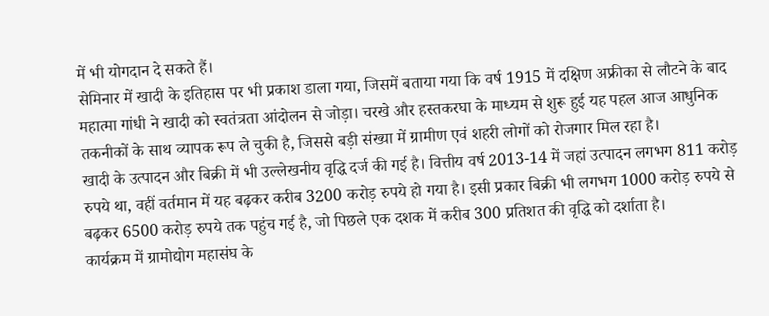में भी योगदान दे सकते हैं।
सेमिनार में खादी के इतिहास पर भी प्रकाश डाला गया, जिसमें बताया गया कि वर्ष 1915 में दक्षिण अफ्रीका से लौटने के बाद महात्मा गांधी ने खादी को स्वतंत्रता आंदोलन से जोड़ा। चरखे और हस्तकरघा के माध्यम से शुरू हुई यह पहल आज आधुनिक तकनीकों के साथ व्यापक रूप ले चुकी है, जिससे बड़ी संख्या में ग्रामीण एवं शहरी लोगों को रोजगार मिल रहा है।
खादी के उत्पादन और बिक्री में भी उल्लेखनीय वृद्धि दर्ज की गई है। वित्तीय वर्ष 2013-14 में जहां उत्पादन लगभग 811 करोड़ रुपये था, वहीं वर्तमान में यह बढ़कर करीब 3200 करोड़ रुपये हो गया है। इसी प्रकार बिक्री भी लगभग 1000 करोड़ रुपये से बढ़कर 6500 करोड़ रुपये तक पहुंच गई है, जो पिछले एक दशक में करीब 300 प्रतिशत की वृद्धि को दर्शाता है।
कार्यक्रम में ग्रामोद्योग महासंघ के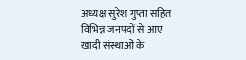अध्यक्ष सुरेश गुप्ता सहित विभिन्न जनपदों से आए खादी संस्थाओं के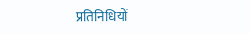प्रतिनिधियों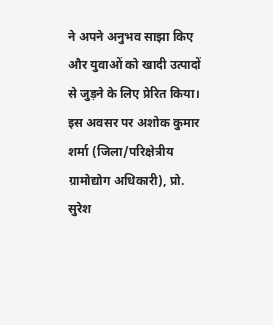ने अपने अनुभव साझा किए और युवाओं को खादी उत्पादों से जुड़ने के लिए प्रेरित किया।
इस अवसर पर अशोक कुमार शर्मा (जिला/परिक्षेत्रीय ग्रामोद्योग अधिकारी), प्रो. सुरेश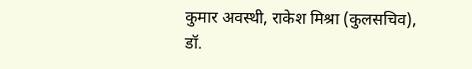कुमार अवस्थी, राकेश मिश्रा (कुलसचिव), डॉ.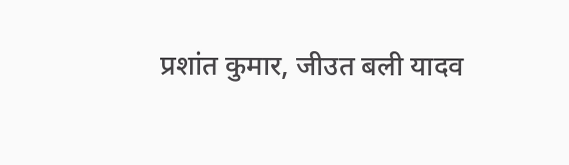प्रशांत कुमार, जीउत बली यादव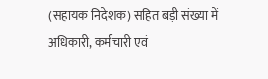(सहायक निदेशक) सहित बड़ी संख्या में अधिकारी, कर्मचारी एवं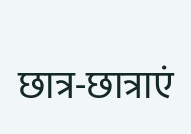छात्र-छात्राएं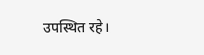उपस्थित रहे।